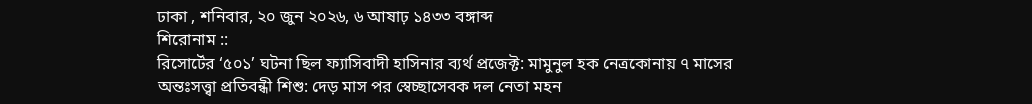ঢাকা , শনিবার, ২০ জুন ২০২৬, ৬ আষাঢ় ১৪৩৩ বঙ্গাব্দ
শিরোনাম ::
রিসোর্টের ‘৫০১’ ঘটনা ছিল ফ্যাসিবাদী হাসিনার ব্যর্থ প্রজেক্ট: মামুনুল হক নেত্রকোনায় ৭ মাসের অন্তঃসত্ত্বা প্রতিবন্ধী শিশু: দেড় মাস পর স্বেচ্ছাসেবক দল নেতা মহন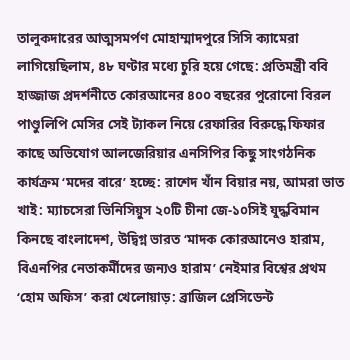তালুকদারের আত্মসমর্পণ মোহাম্মাদপুরে সিসি ক্যামেরা লাগিয়েছিলাম, ৪৮ ঘণ্টার মধ্যে চুরি হয়ে গেছে: প্রতিমন্ত্রী ববি হাজ্জাজ প্রদর্শনীতে কোরআনের ৪০০ বছরের পুরোনো বিরল পাণ্ডুলিপি মেসির সেই ট্যাকল নিয়ে রেফারির বিরুদ্ধে ফিফার কাছে অভিযোগ আলজেরিয়ার এনসিপির কিছু সাংগঠনিক কার্যক্রম ‘মদের বারে’ হচ্ছে: রাশেদ খাঁন বিয়ার নয়, আমরা ভাত খাই: ম্যাচসেরা ভিনিসিয়ুস ২০টি চীনা জে-১০সিই যুদ্ধবিমান কিনছে বাংলাদেশ, উদ্বিগ্ন ভারত ‘মাদক কোরআনেও হারাম, বিএনপির নেতাকর্মীদের জন্যও হারাম’ নেইমার বিশ্বের প্রথম ‘হোম অফিস’ করা খেলোয়াড়: ব্রাজিল প্রেসিডেন্ট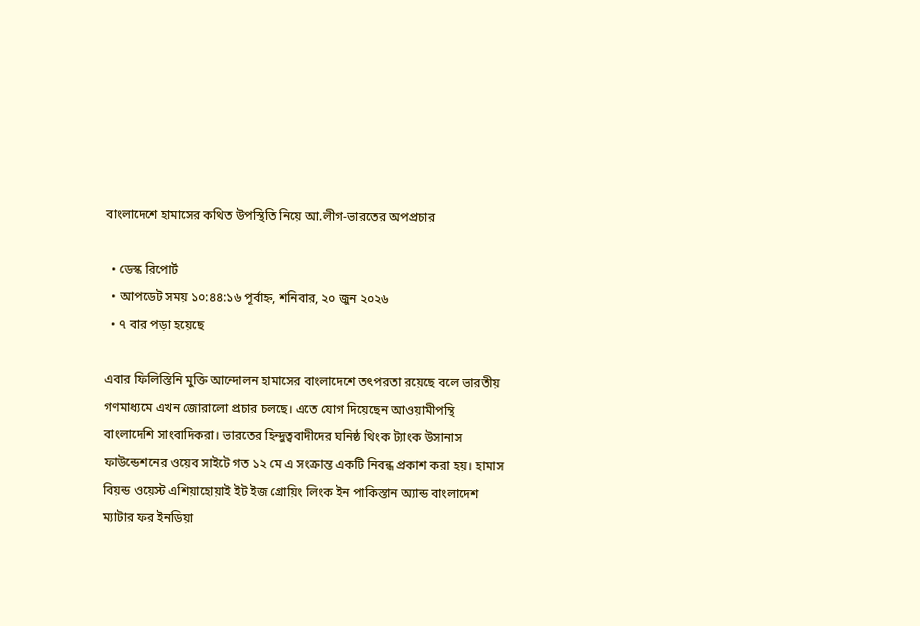বাংলাদেশে হামাসের কথিত উপস্থিতি নিয়ে আ.লীগ-ভারতের অপপ্রচার

  • ডেস্ক রিপোর্ট
  • আপডেট সময় ১০:৪৪:১৬ পূর্বাহ্ন, শনিবার, ২০ জুন ২০২৬
  • ৭ বার পড়া হয়েছে

এবার ফিলিস্তিনি মুক্তি আন্দোলন হামাসের বাংলাদেশে তৎপরতা রয়েছে বলে ভারতীয় গণমাধ্যমে এখন জোরালো প্রচার চলছে। এতে যোগ দিয়েছেন আওয়ামীপন্থি বাংলাদেশি সাংবাদিকরা। ভারতের হিন্দুত্ববাদীদের ঘনিষ্ঠ থিংক ট্যাংক উসানাস ফাউন্ডেশনের ওয়েব সাইটে গত ১২ মে এ সংক্রান্ত একটি নিবন্ধ প্রকাশ করা হয়। হামাস বিয়ন্ড ওয়েস্ট এশিয়াহোয়াই ইট ইজ গ্রোয়িং লিংক ইন পাকিস্তান অ্যান্ড বাংলাদেশ ম্যাটার ফর ইনডিয়া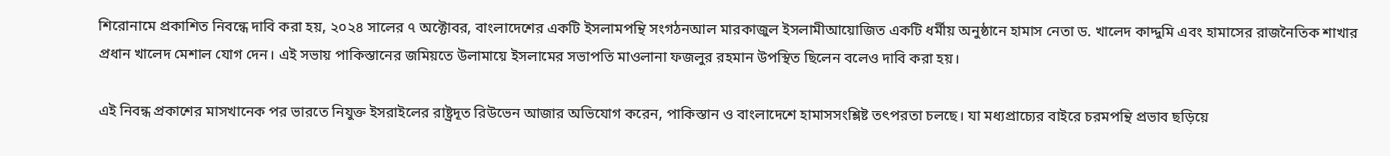শিরোনামে প্রকাশিত নিবন্ধে দাবি করা হয়, ২০২৪ সালের ৭ অক্টোবর, বাংলাদেশের একটি ইসলামপন্থি সংগঠনআল মারকাজুল ইসলামীআয়োজিত একটি ধর্মীয় অনুষ্ঠানে হামাস নেতা ড. খালেদ কাদ্দুমি এবং হামাসের রাজনৈতিক শাখার প্রধান খালেদ মেশাল যোগ দেন। এই সভায় পাকিস্তানের জমিয়তে উলামায়ে ইসলামের সভাপতি মাওলানা ফজলুর রহমান উপস্থিত ছিলেন বলেও দাবি করা হয়।

এই নিবন্ধ প্রকাশের মাসখানেক পর ভারতে নিযুক্ত ইসরাইলের রাষ্ট্রদূত রিউভেন আজার অভিযোগ করেন, পাকিস্তান ও বাংলাদেশে হামাসসংশ্লিষ্ট তৎপরতা চলছে। যা মধ্যপ্রাচ্যের বাইরে চরমপন্থি প্রভাব ছড়িয়ে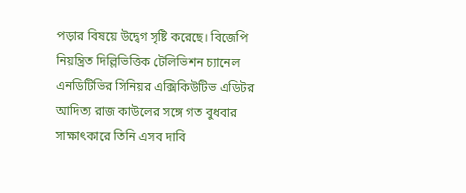পড়ার বিষয়ে উদ্বেগ সৃষ্টি করেছে। বিজেপি নিয়ন্ত্রিত দিল্লিভিত্তিক টেলিভিশন চ্যানেল এনডিটিভির সিনিয়র এক্সিকিউটিভ এডিটর আদিত্য রাজ কাউলের সঙ্গে গত বুধবার সাক্ষাৎকারে তিনি এসব দাবি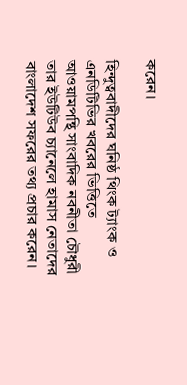করেন।

হিন্দুত্ববাদীদের ঘনিষ্ঠ থিংক ট্যাংক ও এনডিটিভির খবরের ভিত্তিতে আওয়ামপন্থি সাংবাদিক নবনীতা চৌধুরী তার ইউটিউব চ্যানেলে হামাস নেতাদের বাংলাদেশ সফরের তথ্য প্রচার করেন।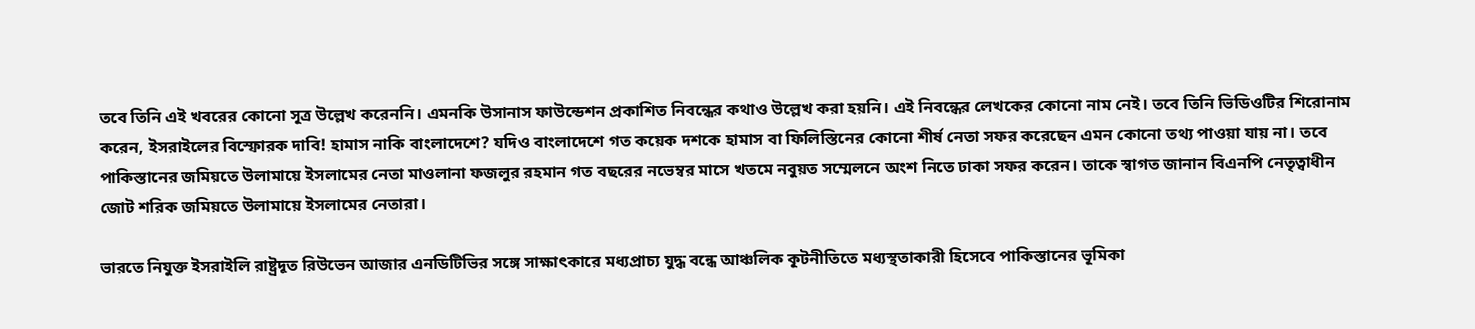তবে তিনি এই খবরের কোনো সূত্র উল্লেখ করেননি। এমনকি উসানাস ফাউন্ডেশন প্রকাশিত নিবন্ধের কথাও উল্লেখ করা হয়নি। এই নিবন্ধের লেখকের কোনো নাম নেই। তবে তিনি ভিডিওটির শিরোনাম করেন, ইসরাইলের বিস্ফোরক দাবি! হামাস নাকি বাংলাদেশে? যদিও বাংলাদেশে গত কয়েক দশকে হামাস বা ফিলিস্তিনের কোনো শীর্ষ নেতা সফর করেছেন এমন কোনো তথ্য পাওয়া যায় না। তবে পাকিস্তানের জমিয়তে উলামায়ে ইসলামের নেতা মাওলানা ফজলুর রহমান গত বছরের নভেম্বর মাসে খতমে নবুয়ত সম্মেলনে অংশ নিতে ঢাকা সফর করেন। তাকে স্বাগত জানান বিএনপি নেতৃত্বাধীন জোট শরিক জমিয়তে উলামায়ে ইসলামের নেতারা।

ভারতে নিযুক্ত ইসরাইলি রাষ্ট্রদূত রিউভেন আজার এনডিটিভির সঙ্গে সাক্ষাৎকারে মধ্যপ্রাচ্য যুদ্ধ বন্ধে আঞ্চলিক কূটনীতিতে মধ্যস্থতাকারী হিসেবে পাকিস্তানের ভূমিকা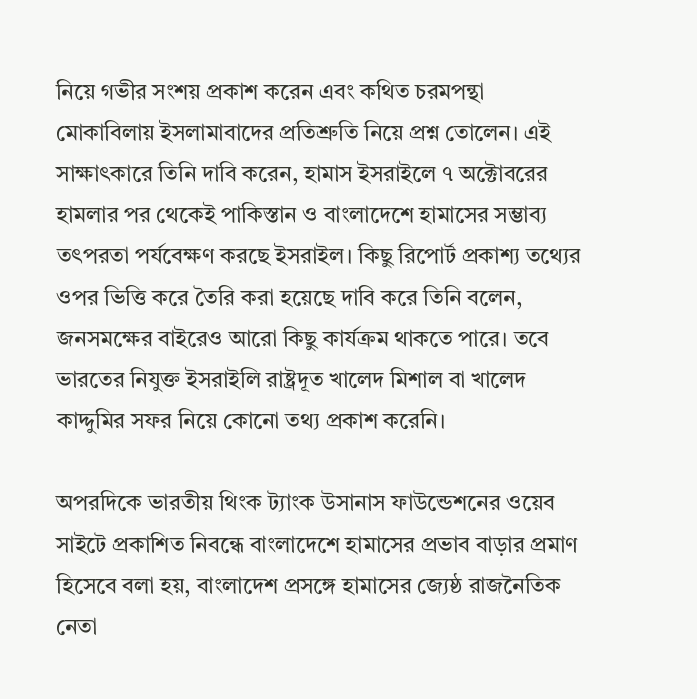নিয়ে গভীর সংশয় প্রকাশ করেন এবং কথিত চরমপন্থা মোকাবিলায় ইসলামাবাদের প্রতিশ্রুতি নিয়ে প্রশ্ন তোলেন। এই সাক্ষাৎকারে তিনি দাবি করেন, হামাস ইসরাইলে ৭ অক্টোবরের হামলার পর থেকেই পাকিস্তান ও বাংলাদেশে হামাসের সম্ভাব্য তৎপরতা পর্যবেক্ষণ করছে ইসরাইল। কিছু রিপোর্ট প্রকাশ্য তথ্যের ওপর ভিত্তি করে তৈরি করা হয়েছে দাবি করে তিনি বলেন, জনসমক্ষের বাইরেও আরো কিছু কার্যক্রম থাকতে পারে। তবে ভারতের নিযুক্ত ইসরাইলি রাষ্ট্রদূত খালেদ মিশাল বা খালেদ কাদ্দুমির সফর নিয়ে কোনো তথ্য প্রকাশ করেনি।

অপরদিকে ভারতীয় থিংক ট্যাংক উসানাস ফাউন্ডেশনের ওয়েব সাইটে প্রকাশিত নিবন্ধে বাংলাদেশে হামাসের প্রভাব বাড়ার প্রমাণ হিসেবে বলা হয়, বাংলাদেশ প্রসঙ্গে হামাসের জ্যেষ্ঠ রাজনৈতিক নেতা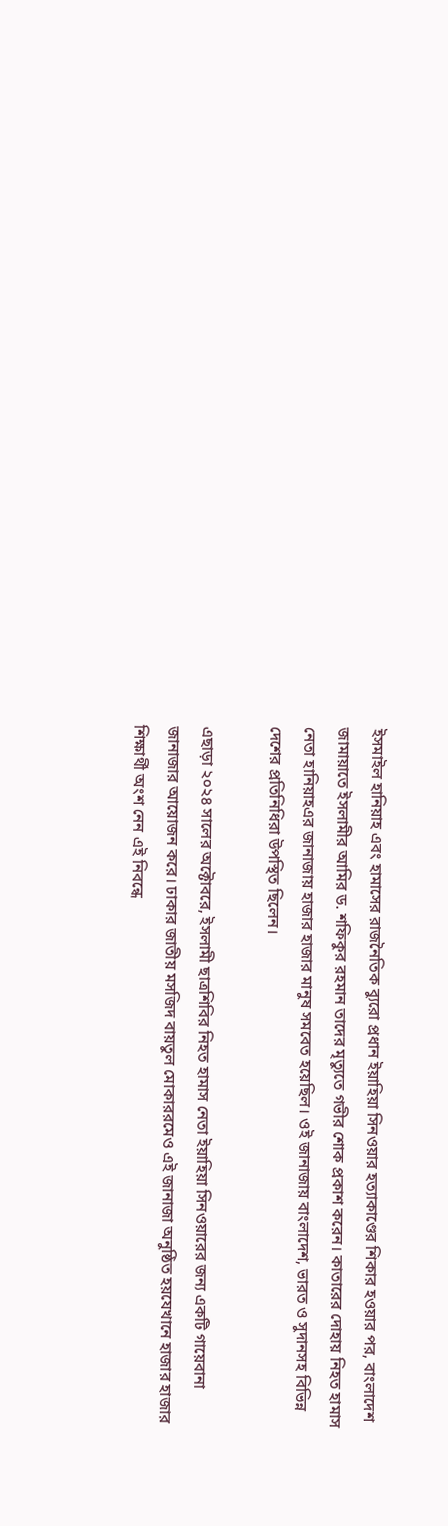ইসমাইল হানিয়াহ এবং হামাসের রাজনৈতিক ব্যুরো প্রধান ইয়াহিয়া সিনওয়ার হত্যাকাণ্ডের শিকার হওয়ার পর, বাংলাদেশ জামায়াতে ইসলামীর আমির ড. শফিকুর রহমান তাদের মৃত্যুতে গভীর শোক প্রকাশ করেন। কাতারের দোহায় নিহত হামাস নেতা হানিয়াহএর জানাজায় হাজার হাজার মানুষ সমবেত হয়েছিল। ওই জানাজায় বাংলাদেশ, ভারত ও সুদানসহ বিভিন্ন দেশের প্রতিনিধিরা উপস্থিত ছিলেন।

এছাড়া ২০২৪ সালের অক্টোবরে, ইসলামী ছাত্রশিবির নিহত হামাস নেতা ইয়াহিয়া সিনওয়ারের জন্য একটি গায়েবানা জানাজার আয়োজন করে। ঢাকার জাতীয় মসজিদ বায়তুল মোকাররমেও এই জানাজা অনুষ্ঠিত হয়যেখানে হাজার হাজার শিক্ষার্থী অংশ নেন এই নিবন্ধে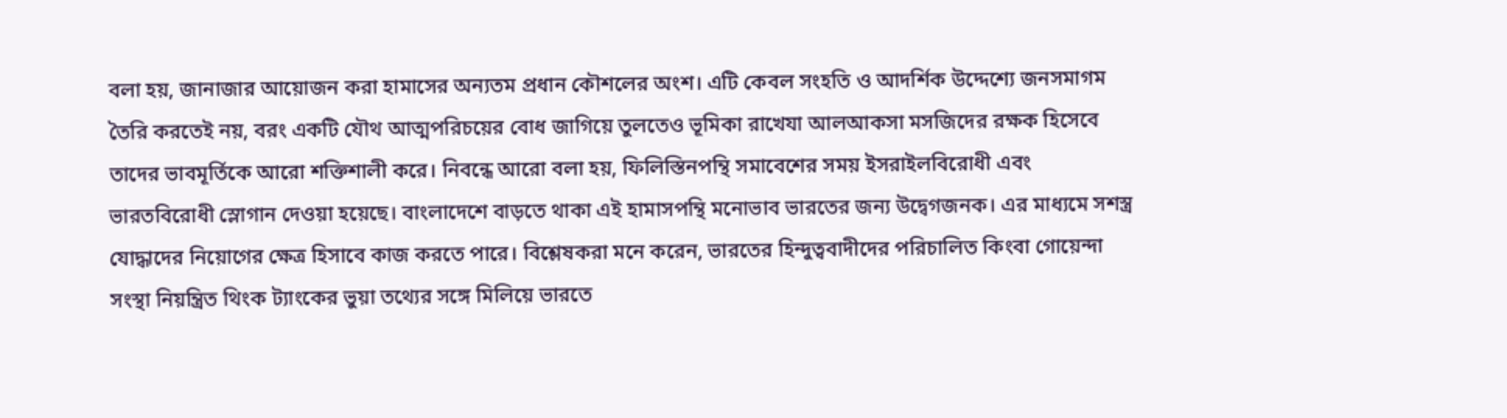বলা হয়, জানাজার আয়োজন করা হামাসের অন্যতম প্রধান কৌশলের অংশ। এটি কেবল সংহতি ও আদর্শিক উদ্দেশ্যে জনসমাগম তৈরি করতেই নয়, বরং একটি যৌথ আত্মপরিচয়ের বোধ জাগিয়ে তুলতেও ভূমিকা রাখেযা আলআকসা মসজিদের রক্ষক হিসেবে তাদের ভাবমূর্তিকে আরো শক্তিশালী করে। নিবন্ধে আরো বলা হয়, ফিলিস্তিনপন্থি সমাবেশের সময় ইসরাইলবিরোধী এবং ভারতবিরোধী স্লোগান দেওয়া হয়েছে। বাংলাদেশে বাড়তে থাকা এই হামাসপন্থি মনোভাব ভারতের জন্য উদ্বেগজনক। এর মাধ্যমে সশস্ত্র যোদ্ধাদের নিয়োগের ক্ষেত্র হিসাবে কাজ করতে পারে। বিশ্লেষকরা মনে করেন, ভারতের হিন্দুত্ববাদীদের পরিচালিত কিংবা গোয়েন্দা সংস্থা নিয়ন্ত্রিত থিংক ট্যাংকের ভুয়া তথ্যের সঙ্গে মিলিয়ে ভারতে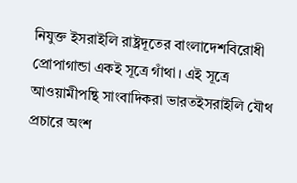নিযুক্ত ইসরাইলি রাষ্ট্রদূতের বাংলাদেশবিরোধী প্রোপাগান্ডা একই সূত্রে গাঁথা। এই সূত্রে আওয়ামীপন্থি সাংবাদিকরা ভারতইসরাইলি যৌথ প্রচারে অংশ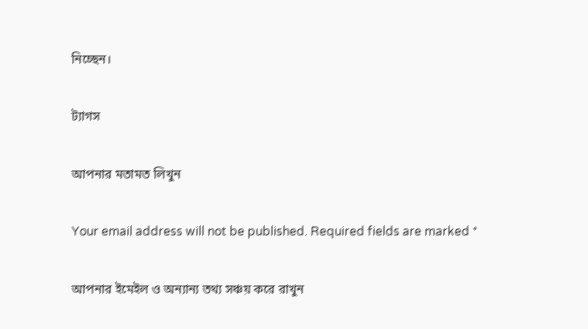নিচ্ছেন।

ট্যাগস

আপনার মতামত লিখুন

Your email address will not be published. Required fields are marked *

আপনার ইমেইল ও অন্যান্য তথ্য সঞ্চয় করে রাখুন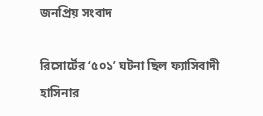জনপ্রিয় সংবাদ

রিসোর্টের ‘৫০১’ ঘটনা ছিল ফ্যাসিবাদী হাসিনার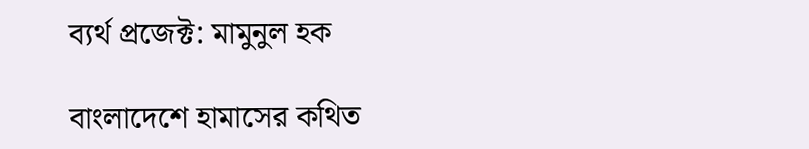ব্যর্থ প্রজেক্ট: মামুনুল হক

বাংলাদেশে হামাসের কথিত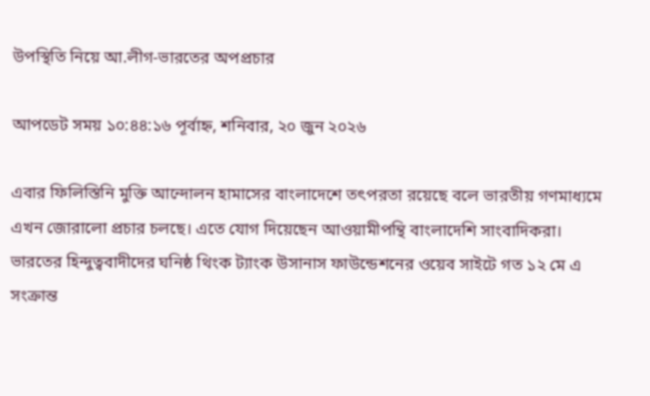উপস্থিতি নিয়ে আ.লীগ-ভারতের অপপ্রচার

আপডেট সময় ১০:৪৪:১৬ পূর্বাহ্ন, শনিবার, ২০ জুন ২০২৬

এবার ফিলিস্তিনি মুক্তি আন্দোলন হামাসের বাংলাদেশে তৎপরতা রয়েছে বলে ভারতীয় গণমাধ্যমে এখন জোরালো প্রচার চলছে। এতে যোগ দিয়েছেন আওয়ামীপন্থি বাংলাদেশি সাংবাদিকরা। ভারতের হিন্দুত্ববাদীদের ঘনিষ্ঠ থিংক ট্যাংক উসানাস ফাউন্ডেশনের ওয়েব সাইটে গত ১২ মে এ সংক্রান্ত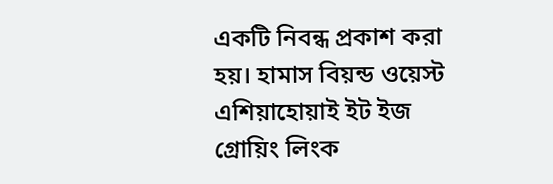একটি নিবন্ধ প্রকাশ করা হয়। হামাস বিয়ন্ড ওয়েস্ট এশিয়াহোয়াই ইট ইজ গ্রোয়িং লিংক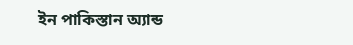ইন পাকিস্তান অ্যান্ড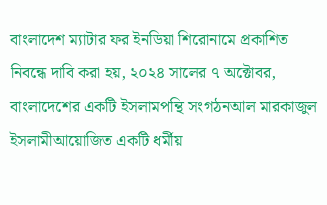বাংলাদেশ ম্যাটার ফর ইনডিয়া শিরোনামে প্রকাশিত নিবন্ধে দাবি করা হয়, ২০২৪ সালের ৭ অক্টোবর, বাংলাদেশের একটি ইসলামপন্থি সংগঠনআল মারকাজুল ইসলামীআয়োজিত একটি ধর্মীয়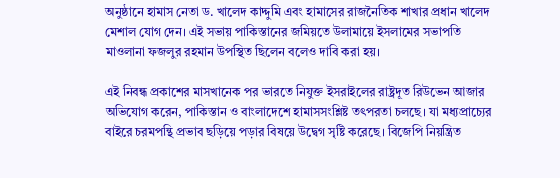অনুষ্ঠানে হামাস নেতা ড. খালেদ কাদ্দুমি এবং হামাসের রাজনৈতিক শাখার প্রধান খালেদ মেশাল যোগ দেন। এই সভায় পাকিস্তানের জমিয়তে উলামায়ে ইসলামের সভাপতি মাওলানা ফজলুর রহমান উপস্থিত ছিলেন বলেও দাবি করা হয়।

এই নিবন্ধ প্রকাশের মাসখানেক পর ভারতে নিযুক্ত ইসরাইলের রাষ্ট্রদূত রিউভেন আজার অভিযোগ করেন, পাকিস্তান ও বাংলাদেশে হামাসসংশ্লিষ্ট তৎপরতা চলছে। যা মধ্যপ্রাচ্যের বাইরে চরমপন্থি প্রভাব ছড়িয়ে পড়ার বিষয়ে উদ্বেগ সৃষ্টি করেছে। বিজেপি নিয়ন্ত্রিত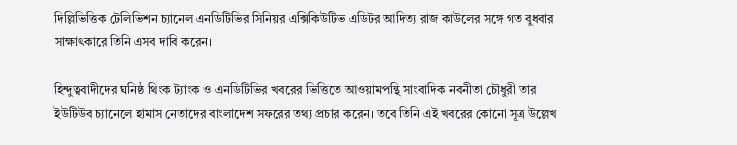দিল্লিভিত্তিক টেলিভিশন চ্যানেল এনডিটিভির সিনিয়র এক্সিকিউটিভ এডিটর আদিত্য রাজ কাউলের সঙ্গে গত বুধবার সাক্ষাৎকারে তিনি এসব দাবি করেন।

হিন্দুত্ববাদীদের ঘনিষ্ঠ থিংক ট্যাংক ও এনডিটিভির খবরের ভিত্তিতে আওয়ামপন্থি সাংবাদিক নবনীতা চৌধুরী তার ইউটিউব চ্যানেলে হামাস নেতাদের বাংলাদেশ সফরের তথ্য প্রচার করেন। তবে তিনি এই খবরের কোনো সূত্র উল্লেখ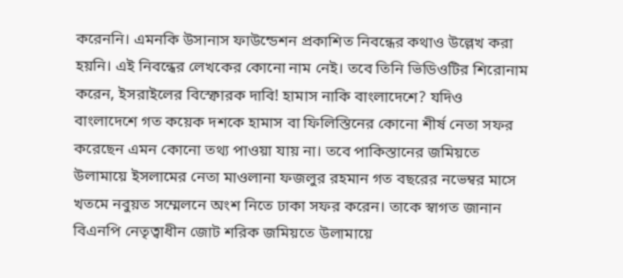করেননি। এমনকি উসানাস ফাউন্ডেশন প্রকাশিত নিবন্ধের কথাও উল্লেখ করা হয়নি। এই নিবন্ধের লেখকের কোনো নাম নেই। তবে তিনি ভিডিওটির শিরোনাম করেন, ইসরাইলের বিস্ফোরক দাবি! হামাস নাকি বাংলাদেশে? যদিও বাংলাদেশে গত কয়েক দশকে হামাস বা ফিলিস্তিনের কোনো শীর্ষ নেতা সফর করেছেন এমন কোনো তথ্য পাওয়া যায় না। তবে পাকিস্তানের জমিয়তে উলামায়ে ইসলামের নেতা মাওলানা ফজলুর রহমান গত বছরের নভেম্বর মাসে খতমে নবুয়ত সম্মেলনে অংশ নিতে ঢাকা সফর করেন। তাকে স্বাগত জানান বিএনপি নেতৃত্বাধীন জোট শরিক জমিয়তে উলামায়ে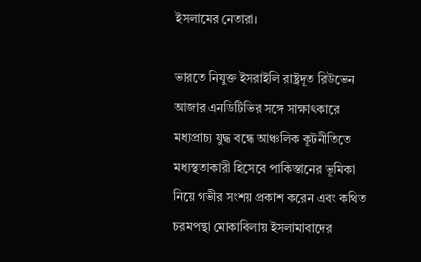ইসলামের নেতারা।

ভারতে নিযুক্ত ইসরাইলি রাষ্ট্রদূত রিউভেন আজার এনডিটিভির সঙ্গে সাক্ষাৎকারে মধ্যপ্রাচ্য যুদ্ধ বন্ধে আঞ্চলিক কূটনীতিতে মধ্যস্থতাকারী হিসেবে পাকিস্তানের ভূমিকা নিয়ে গভীর সংশয় প্রকাশ করেন এবং কথিত চরমপন্থা মোকাবিলায় ইসলামাবাদের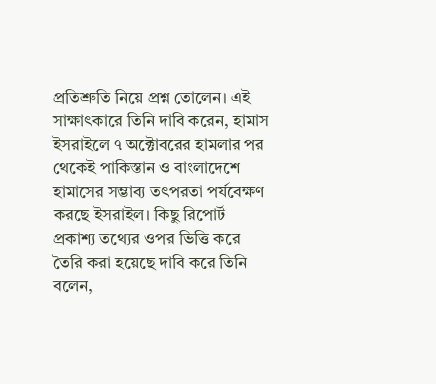প্রতিশ্রুতি নিয়ে প্রশ্ন তোলেন। এই সাক্ষাৎকারে তিনি দাবি করেন, হামাস ইসরাইলে ৭ অক্টোবরের হামলার পর থেকেই পাকিস্তান ও বাংলাদেশে হামাসের সম্ভাব্য তৎপরতা পর্যবেক্ষণ করছে ইসরাইল। কিছু রিপোর্ট প্রকাশ্য তথ্যের ওপর ভিত্তি করে তৈরি করা হয়েছে দাবি করে তিনি বলেন,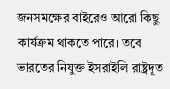জনসমক্ষের বাইরেও আরো কিছু কার্যক্রম থাকতে পারে। তবে ভারতের নিযুক্ত ইসরাইলি রাষ্ট্রদূত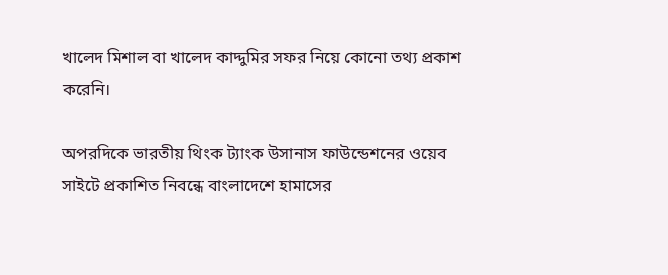খালেদ মিশাল বা খালেদ কাদ্দুমির সফর নিয়ে কোনো তথ্য প্রকাশ করেনি।

অপরদিকে ভারতীয় থিংক ট্যাংক উসানাস ফাউন্ডেশনের ওয়েব সাইটে প্রকাশিত নিবন্ধে বাংলাদেশে হামাসের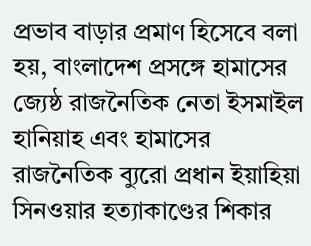প্রভাব বাড়ার প্রমাণ হিসেবে বলা হয়, বাংলাদেশ প্রসঙ্গে হামাসের জ্যেষ্ঠ রাজনৈতিক নেতা ইসমাইল হানিয়াহ এবং হামাসের রাজনৈতিক ব্যুরো প্রধান ইয়াহিয়া সিনওয়ার হত্যাকাণ্ডের শিকার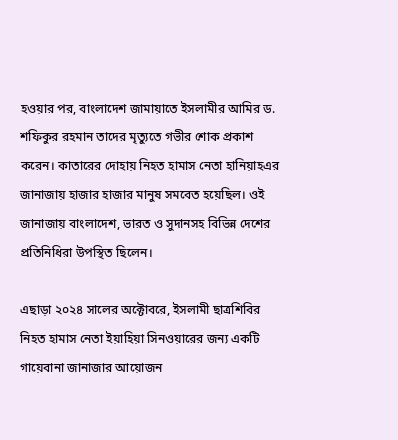হওয়ার পর, বাংলাদেশ জামায়াতে ইসলামীর আমির ড. শফিকুর রহমান তাদের মৃত্যুতে গভীর শোক প্রকাশ করেন। কাতারের দোহায় নিহত হামাস নেতা হানিয়াহএর জানাজায় হাজার হাজার মানুষ সমবেত হয়েছিল। ওই জানাজায় বাংলাদেশ, ভারত ও সুদানসহ বিভিন্ন দেশের প্রতিনিধিরা উপস্থিত ছিলেন।

এছাড়া ২০২৪ সালের অক্টোবরে, ইসলামী ছাত্রশিবির নিহত হামাস নেতা ইয়াহিয়া সিনওয়ারের জন্য একটি গায়েবানা জানাজার আয়োজন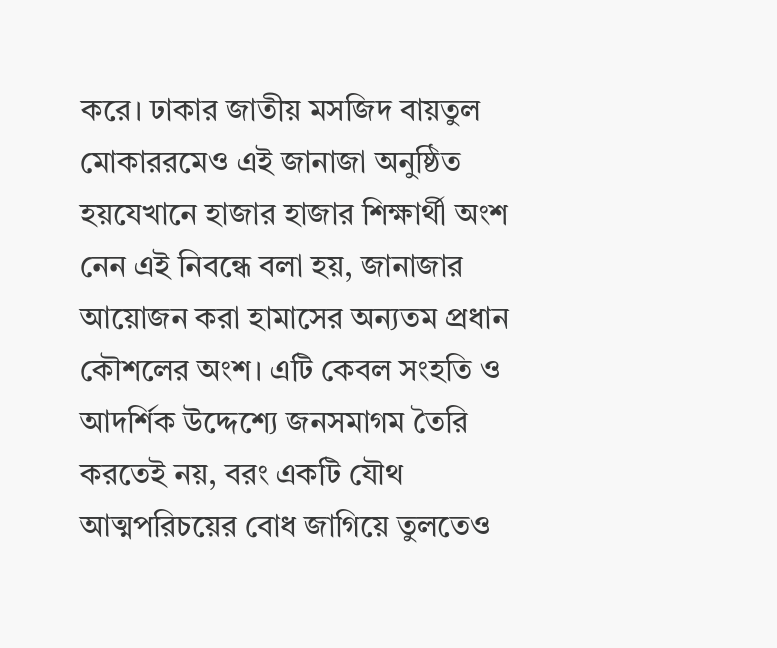করে। ঢাকার জাতীয় মসজিদ বায়তুল মোকাররমেও এই জানাজা অনুষ্ঠিত হয়যেখানে হাজার হাজার শিক্ষার্থী অংশ নেন এই নিবন্ধে বলা হয়, জানাজার আয়োজন করা হামাসের অন্যতম প্রধান কৌশলের অংশ। এটি কেবল সংহতি ও আদর্শিক উদ্দেশ্যে জনসমাগম তৈরি করতেই নয়, বরং একটি যৌথ আত্মপরিচয়ের বোধ জাগিয়ে তুলতেও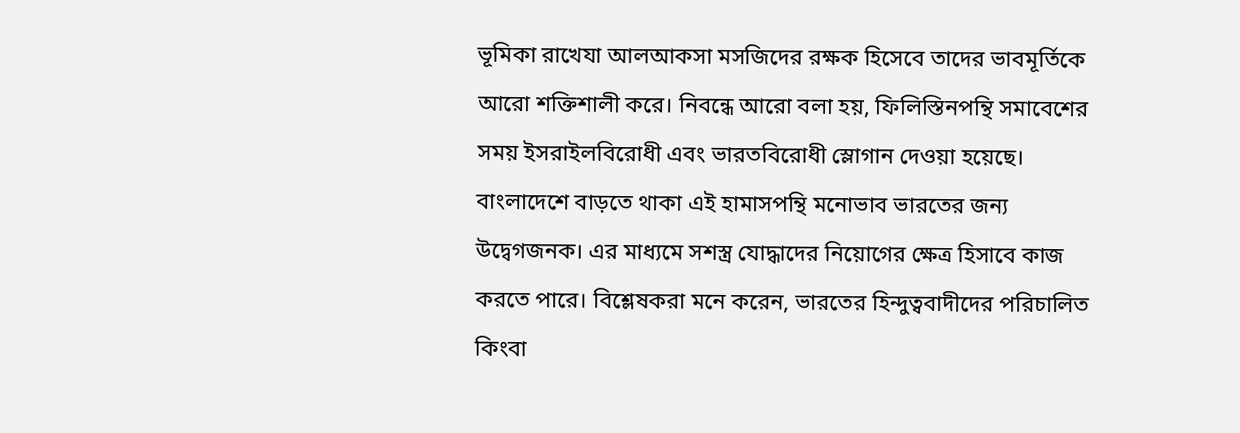ভূমিকা রাখেযা আলআকসা মসজিদের রক্ষক হিসেবে তাদের ভাবমূর্তিকে আরো শক্তিশালী করে। নিবন্ধে আরো বলা হয়, ফিলিস্তিনপন্থি সমাবেশের সময় ইসরাইলবিরোধী এবং ভারতবিরোধী স্লোগান দেওয়া হয়েছে। বাংলাদেশে বাড়তে থাকা এই হামাসপন্থি মনোভাব ভারতের জন্য উদ্বেগজনক। এর মাধ্যমে সশস্ত্র যোদ্ধাদের নিয়োগের ক্ষেত্র হিসাবে কাজ করতে পারে। বিশ্লেষকরা মনে করেন, ভারতের হিন্দুত্ববাদীদের পরিচালিত কিংবা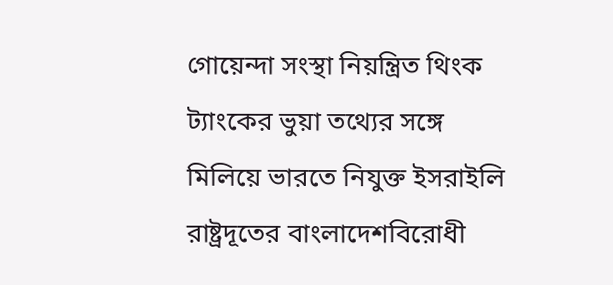গোয়েন্দা সংস্থা নিয়ন্ত্রিত থিংক ট্যাংকের ভুয়া তথ্যের সঙ্গে মিলিয়ে ভারতে নিযুক্ত ইসরাইলি রাষ্ট্রদূতের বাংলাদেশবিরোধী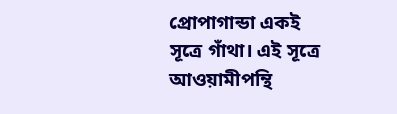প্রোপাগান্ডা একই সূত্রে গাঁথা। এই সূত্রে আওয়ামীপন্থি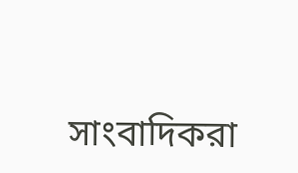সাংবাদিকরা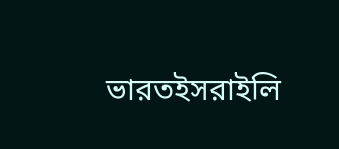ভারতইসরাইলি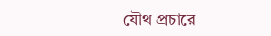যৌথ প্রচারে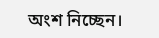অংশ নিচ্ছেন।